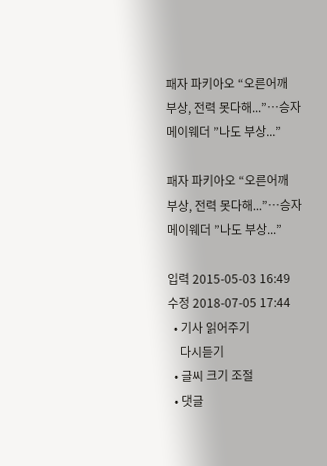패자 파키아오 “오른어깨 부상, 전력 못다해...”…승자 메이웨더 ”나도 부상...”

패자 파키아오 “오른어깨 부상, 전력 못다해...”…승자 메이웨더 ”나도 부상...”

입력 2015-05-03 16:49
수정 2018-07-05 17:44
  • 기사 읽어주기
    다시듣기
  • 글씨 크기 조절
  • 댓글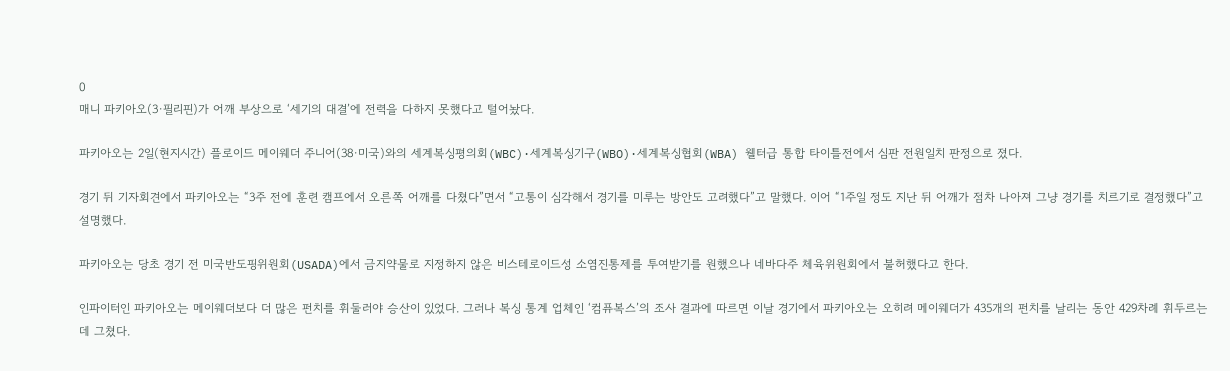0
매니 파키아오(3·필리핀)가 어깨 부상으로 ‘세기의 대결’에 전력을 다하지 못했다고 털어놨다.

파키아오는 2일(현지시간) 플로이드 메이웨더 주니어(38·미국)와의 세계복싱평의회(WBC)·세계복싱기구(WBO)·세계복싱협회(WBA) 웰터급 통합 타이틀전에서 심판 전원일치 판정으로 졌다.

경기 뒤 기자회견에서 파키아오는 “3주 전에 훈련 캠프에서 오른쪽 어깨를 다쳤다”면서 “고통이 심각해서 경기를 미루는 방안도 고려했다”고 말했다. 이어 “1주일 정도 지난 뒤 어깨가 점차 나아져 그냥 경기를 치르기로 결정했다”고 설명했다.

파키아오는 당초 경기 전 미국반도핑위원회(USADA)에서 금지약물로 지정하지 않은 비스테로이드성 소염진통제를 투여받기를 원했으나 네바다주 체육위원회에서 불허했다고 한다.

인파이터인 파키아오는 메이웨더보다 더 많은 펀치를 휘둘러야 승산이 있었다. 그러나 복싱 통계 업체인 ‘컴퓨복스’의 조사 결과에 따르면 이날 경기에서 파키아오는 오히려 메이웨더가 435개의 펀치를 날리는 동안 429차례 휘두르는 데 그쳤다.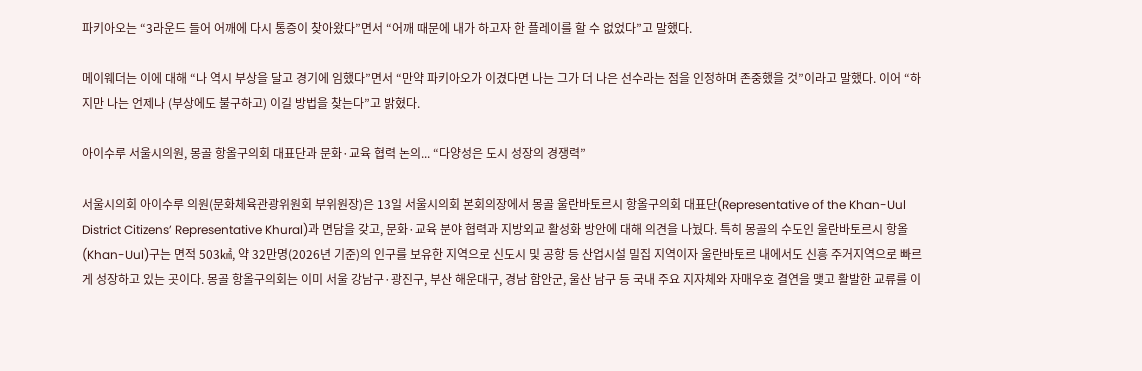파키아오는 “3라운드 들어 어깨에 다시 통증이 찾아왔다”면서 “어깨 때문에 내가 하고자 한 플레이를 할 수 없었다”고 말했다.

메이웨더는 이에 대해 “나 역시 부상을 달고 경기에 임했다”면서 “만약 파키아오가 이겼다면 나는 그가 더 나은 선수라는 점을 인정하며 존중했을 것”이라고 말했다. 이어 “하지만 나는 언제나 (부상에도 불구하고) 이길 방법을 찾는다”고 밝혔다.

아이수루 서울시의원, 몽골 항올구의회 대표단과 문화·교육 협력 논의... “다양성은 도시 성장의 경쟁력”

서울시의회 아이수루 의원(문화체육관광위원회 부위원장)은 13일 서울시의회 본회의장에서 몽골 울란바토르시 항올구의회 대표단(Representative of the Khan-Uul District Citizens’ Representative Khural)과 면담을 갖고, 문화·교육 분야 협력과 지방외교 활성화 방안에 대해 의견을 나눴다. 특히 몽골의 수도인 울란바토르시 항올(Khan-Uul)구는 면적 503㎢, 약 32만명(2026년 기준)의 인구를 보유한 지역으로 신도시 및 공항 등 산업시설 밀집 지역이자 울란바토르 내에서도 신흥 주거지역으로 빠르게 성장하고 있는 곳이다. 몽골 항올구의회는 이미 서울 강남구·광진구, 부산 해운대구, 경남 함안군, 울산 남구 등 국내 주요 지자체와 자매우호 결연을 맺고 활발한 교류를 이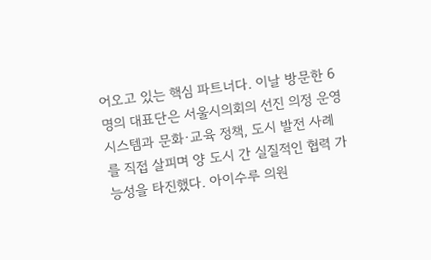어오고 있는 핵심 파트너다. 이날 방문한 6명의 대표단은 서울시의회의 선진 의정 운영 시스템과 문화·교육 정책, 도시 발전 사례를 직접 살피며 양 도시 간 실질적인 협력 가능성을 타진했다. 아이수루 의원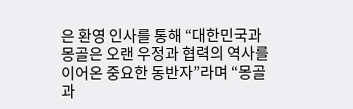은 환영 인사를 통해 “대한민국과 몽골은 오랜 우정과 협력의 역사를 이어온 중요한 동반자”라며 “몽골과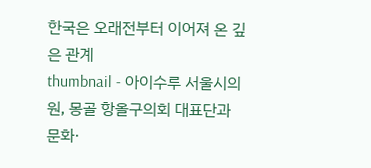한국은 오래전부터 이어져 온 깊은 관계
thumbnail - 아이수루 서울시의원, 몽골 항올구의회 대표단과 문화·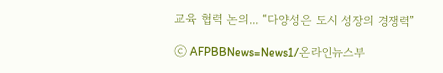교육 협력 논의... “다양성은 도시 성장의 경쟁력”

ⓒ AFPBBNews=News1/온라인뉴스부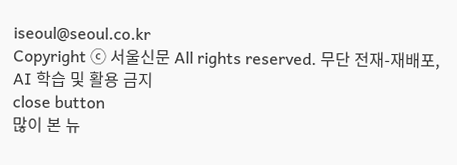iseoul@seoul.co.kr
Copyright ⓒ 서울신문 All rights reserved. 무단 전재-재배포, AI 학습 및 활용 금지
close button
많이 본 뉴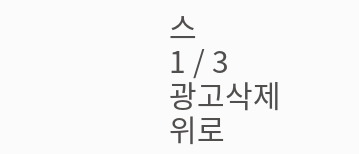스
1 / 3
광고삭제
위로